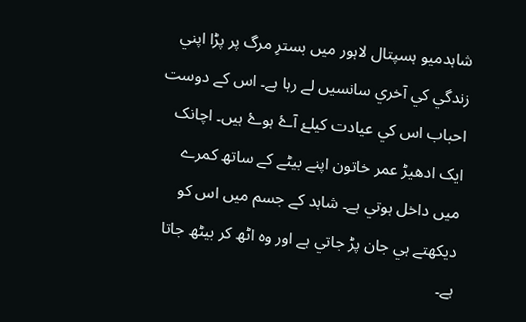شاہدميو ہسپتال لاہور ميں بسترِ مرگ پر پڑا اپني زندگي کي آخري سانسيں لے رہا ہے۔ اس کے دوست احباب اس کي عيادت کيلۓ آۓ ہوۓ ہيں۔ اچانک ايک ادھيڑ عمر خاتون اپنے بيٹے کے ساتھ کمرے ميں داخل ہوتي ہے۔ شاہد کے جسم ميں اس کو ديکھتے ہي جان پڑ جاتي ہے اور وہ اٹھ کر بيٹھ جاتا ہے۔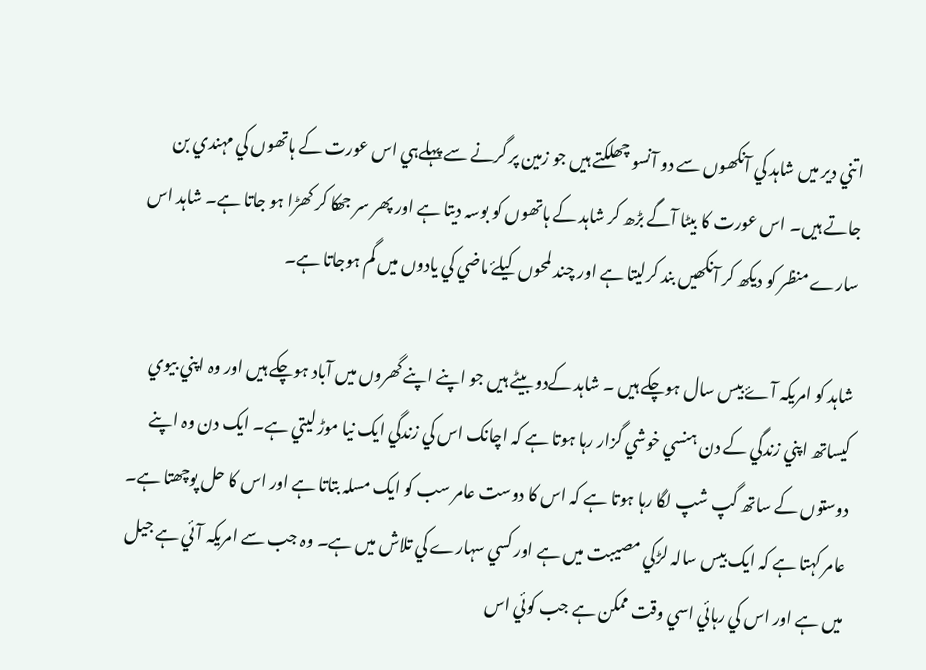اتني دير ميں شاہد کي آنکھوں سے دو آنسو چھلکتے ہیں جو زمين پر گرنے سے پہلےہي اس عورت کے ہاتھوں کي مہندي بن جاتے ہيں۔ اس عورت کا بيٹا آگے بڑھ کر شاہد کے ہاتھوں کو بوسہ ديتا ہے اور پھر سر جھکا کر کھڑا ہو جاتا ہے۔ شاہد اس سارے منظر کو ديکھ کر آنکھیں بند کرليتا ہے اور چند لمحوں کيلۓ ماضي کي يادوں ميں گم ہوجاتا ہے۔

شاہد کو امريکہ آۓ بيس سال ہوچکے ہيں ۔ شاہد کےدو بيٹے ہيں جو اپنے اپنے گھروں ميں آباد ہوچکے ہيں اور وہ اپني بيوي کيساتھ اپني زندگي کے دن ہنسي خوشي گزار رہا ہوتا ہے کہ اچانک اس کي زندگي ايک نيا موڑ ليتي ہے۔ ايک دن وہ اپنے دوستوں کے ساتھ گپ شپ لگا رہا ہوتا ہے کہ اس کا دوست عامر سب کو ايک مسلہ بتاتا ہے اور اس کا حل پوچھتا ہے۔ عامر کہتا ہے کہ ايک بيس سالہ لڑکي مصيبت ميں ہے اور کسي سہارے کي تلاش ميں ہے۔ وہ جب سے امريکہ آئي ہے جيل ميں ہے اور اس کي رہائي اسي وقت ممکن ہے جب کوئي اس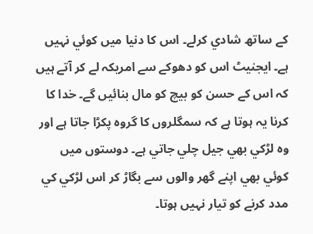کے ساتھ شادي کرلے۔ اس کا دنيا ميں کوئي نہيں ہے۔ ايجنيٹ اس کو دھوکے سے امريکہ لے کر آتے ہيں کہ اس کے حسن کو بيچ کو مال بنائيں گے۔ خدا کا کرنا يہ ہوتا ہے کہ سمگلروں کا گروہ پکڑا جاتا ہے اور وہ لڑکي بھي جيل چلي جاتي ہے۔ دوستوں ميں کوئي بھي اپنے گھر والوں سے بگاڑ کر اس لڑکي کي مدد کرنے کو تيار نہيں ہوتا۔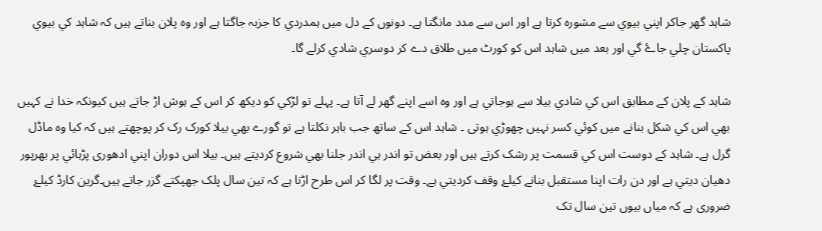شاہد گھر جاکر اپني بيوي سے مشورہ کرتا ہے اور اس سے مدد مانگتا ہے۔ دونوں کے دل ميں ہمدردي کا جزبہ جاگتا ہے اور وہ پلان بناتے ہيں کہ شاہد کي بيوي پاکستان چلي جاۓ گي اور بعد ميں شاہد اس کو کورٹ ميں طلاق دے کر دوسري شادي کرلے گا۔

شاہد کے پلان کے مطابق اس کي شادي بيلا سے ہوجاتي ہے اور وہ اسے اپنے گھر لے آتا ہے۔ پہلے تو لڑکي کو ديکھ کر اس کے ہوش اڑ جاتے ہيں کيونکہ خدا نے کہيں بھي اس کي شکل بنانے ميں کوئي کسر نہيں چھوڑي ہوتی ۔ شاہد اس کے ساتھ جب باہر نکلتا ہے تو گورے بھي بيلا کورک رک کر پوچھتے ہيں کہ کيا وہ ماڈل گرل ہے۔ شاہد کے دوست اس کي قسمت پر رشک کرتے ہيں اور بعض تو اندر ہي اندر جلنا بھي شروع کرديتے ہيں۔ بيلا اس دوران اپني ادھوری پڑہائي پر بھرپور دھيان ديتي ہے اور دن رات اپنا مستقبل بنانے کيلۓ وقف کرديتي ہے۔ وقت پر لگا کر اس طرح اڑتا ہے کہ تين سال پلک جھپکتے گزر جاتے ہیں۔گرین کارڈ کیلۓ ضروری ہے کہ میاں بیوں تین سال تک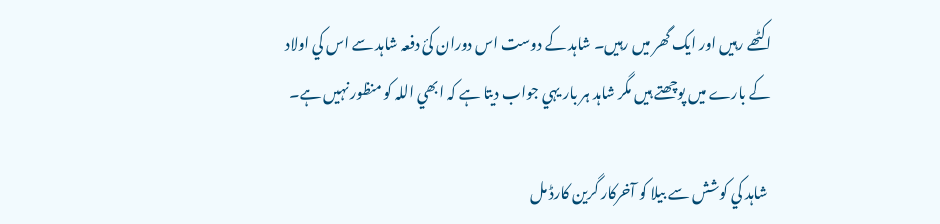اکٹھے رہیں اور ایک گھر میں رہیں۔ شاہد کے دوست اس دوران کئ دفعہ شاہد سے اس کي اولاد کے بارے ميں پوچھتے ہيں مگر شاہد ہر بار يہي جواب ديتا ہے کہ ابھي اللہ کو منظور نہيں ہے۔

 شاہد کي کوشش سے بيلا کو آخرکار گرين کارڈ مل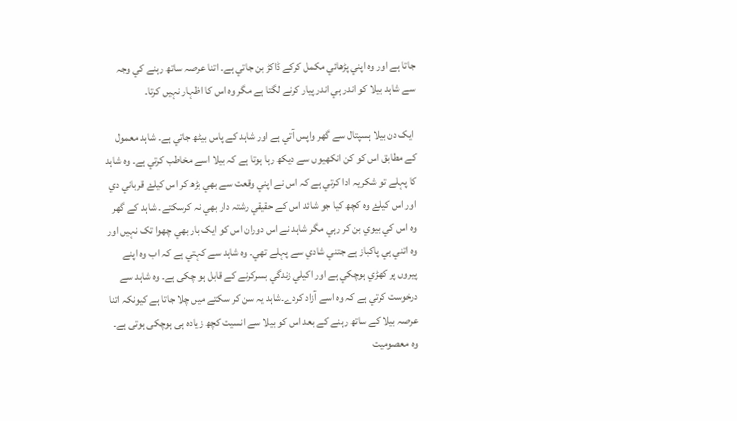جاتا ہے اور وہ اپني پڑھائي مکمل کرکے ڈاکڑ بن جاتي ہے۔ اتنا عرصہ ساتھ رہنے کي وجہ سے شاہد بيلا کو اندر ہي اندر پيار کرنے لگتا ہے مگر وہ اس کا اظہار نہيں کرتا۔

 ايک دن بيلا ہسپتال سے گھر واپس آتي ہے اور شاہد کے پاس بيٹھ جاتي ہے۔ شاہد معمول کے مطابق اس کو کن انکھيوں سے ديکھ رہا ہوتا ہے کہ بيلا اسے مخاطب کرتي ہے۔ وہ شاہد کا پہلے تو شکريہ ادا کرتي ہے کہ اس نے اپني وقعت سے بھي بڑھ کر اس کيلۓ قرباني دي اور اس کيلۓ وہ کچھ کيا جو شائد اس کے حقيقي رشتہ دار بھي نہ کرسکتے۔ شاہد کے گھر وہ اس کي بيوي بن کر رہي مگر شاہد نے اس دوران اس کو ايک بار بھي چھوا تک نہيں اور وہ اتني ہي پاکباز ہے جتني شادي سے پہلے تھي۔ وہ شاہد سے کہتي ہے کہ اب وہ اپنے پيروں پر کھڑي ہوچکي ہے اور اکيلي زندگي بسرکرنے کے قابل ہو چکی ہے۔ وہ شاہد سے درخوست کرتي ہے کہ وہ اسے آزاد کردے۔شاہد يہ سن کر سکتے ميں چلا جاتا ہے کيونکہ اتنا عرصہ بيلا کے ساتھ رہنے کے بعد اس کو بیلا سے انسیت کچھ زیادہ ہی ہوچکی ہوتی ہے۔ وہ معصومیت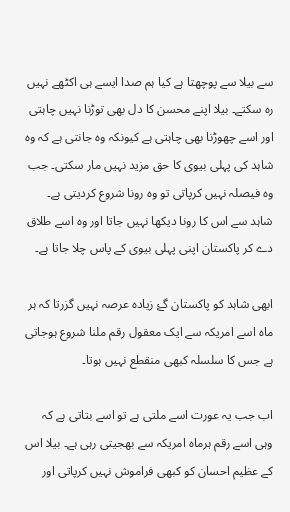سے بیلا سے پوچھتا ہے کیا ہم صدا ایسے ہی اکٹھے نہیں رہ سکتے۔ بیلا اپنے محسن کا دل بھی توڑنا نہیں چاہتی اور اسے چھوڑنا بھی چاہتی ہے کیونکہ وہ جانتی ہے کہ وہ شاہد کی پہلی بیوی کا حق مزید نہیں مار سکتی۔ جب وہ فیصلہ نہیں کرپاتی تو وہ رونا شروع کردیتی ہے۔ شاہد سے اس کا رونا دیکھا نہیں جاتا اور وہ اسے طلاق دے کر پاکستان اپنی پہلی بیوی کے پاس چلا جاتا ہے۔

ابھی شاہد کو پاکستان گۓ زیادہ عرصہ نہیں گزرتا کہ ہر ماہ اسے امریکہ سے ایک معقول رقم ملنا شروع ہوجاتی ہے جس کا سلسلہ کبھی منقطع نہیں ہوتا۔

اب جب یہ عورت اسے ملتی ہے تو اسے بتاتی ہے کہ وہی اسے رقم ہرماہ امریکہ سے بھجیتی رہی ہے۔ بیلا اس کے عظیم احسان کو کبھی فراموش نہیں کرپاتی اور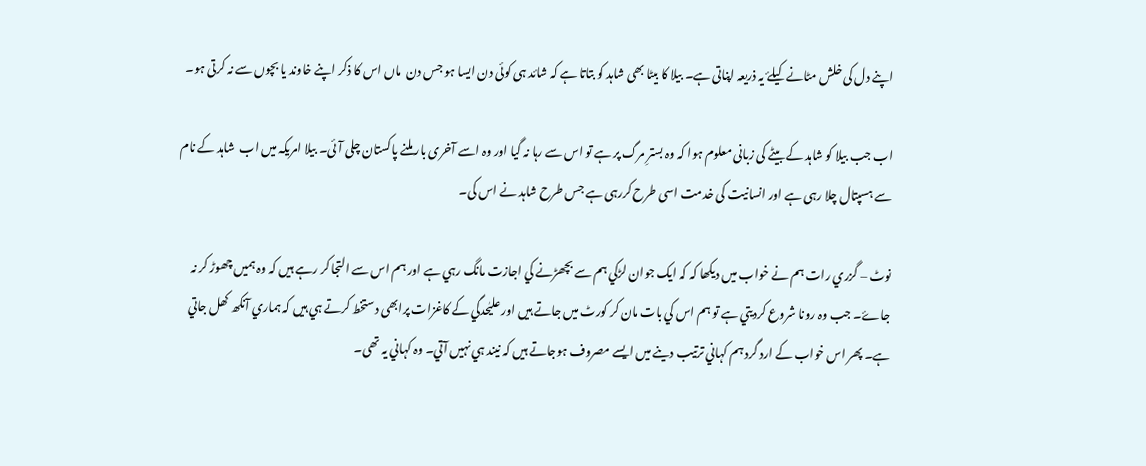اپنے دل کی خلش مٹانے کیلۓ یہ ذریعہ اپناتی ہے۔ بیلا کا بیٹا بھی شاہد کو بتاتا ہے کہ شائد ہی کوئی دن ایسا ہو جس دن  ماں اس کا ذکر اپنے خاوند یا بچوں سے نہ کرتی ہو۔

اب جب بیلا کو شاہد کے بیٹے کی زبانی معلوم ہوا کہ وہ بسترِ مرگ پر ہے تو اس سے رہا نہ گیا اور وہ اسے آخری بار ملنے پاکستان چلی آئی۔ بیلا امریکہ میں اب  شاہد کے نام سے ہسپتال چلا رہی ہے اور انسانیت کی خدمت اسی طرح کررہی ہے جس طرح شاہد نے اس کی۔

نوٹ – گزري رات ہم نے خواب ميں ديکھا کہ کہ ايک جوان لڑکي ہم سے بچھڑنے کي اجازت مانگ رہي ہے اور ہم اس سے التجا کر رہے ہيں کہ وہ ہميں چھوڑ کر نہ جاۓ۔ جب وہ رونا شروع کرديتي ہے تو ہم اس کي بات مان کر کورٹ ميں جاتے ہيں اور عليٰحدگي کے کاغزات پرابھی دستخط کرتے ہي ہيں کہ ہماري آنکھ کھل جاتي ہے۔ پھر اس خواب کے ارد گرد ہم کہاني ترتيب دينے ميں ایسے مصروف ہوجاتے ہيں کہ نيند ہي نہيں آتي۔ وہ کہاني يہ تھی۔